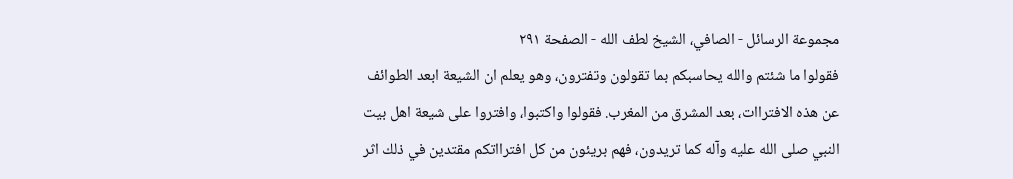مجموعة الرسائل - الصافي، الشيخ لطف الله - الصفحة ٢٩١
فقولوا ما شئتم والله يحاسبكم بما تقولون وتفترون، وهو يعلم ان الشيعة ابعد الطوائف عن هذه الافتراات، بعد المشرق من المغرب. فقولوا واكتبوا، وافتروا على شيعة اهل بيت النبي صلى الله عليه وآله كما تريدون، فهم بريئون من كل افترااتكم مقتدين في ذلك اثر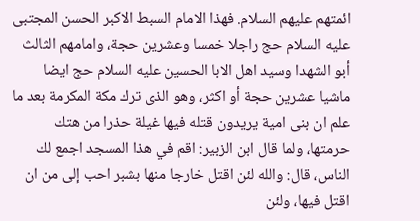ائمتهم عليهم السلام. فهذا الامام السبط الاكبر الحسن المجتبى عليه السلام حج راجلا خمسا وعشرين حجة، وامامهم الثالث أبو الشهدا وسيد اهل الابا الحسين عليه السلام حج ايضا ماشيا عشرين حجة أو اكثر، وهو الذى ترك مكة المكرمة بعد ما علم ان بنى امية يريدون قتله فيها غيلة حذرا من هتك حرمتها، ولما قال ابن الزبير: اقم في هذا المسجد اجمع لك الناس، قال: والله لئن اقتل خارجا منها بشبر احب إلى من ان اقتل فيها، ولئن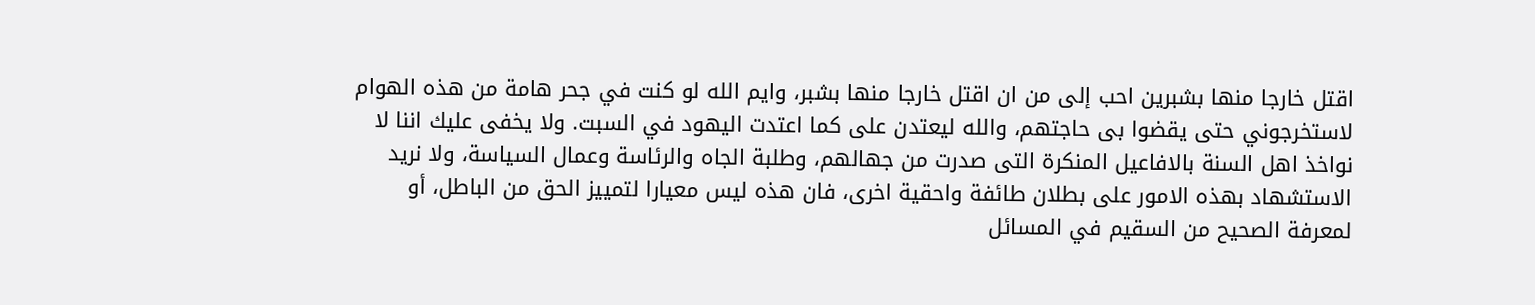اقتل خارجا منها بشبرين احب إلى من ان اقتل خارجا منها بشبر، وايم الله لو كنت في جحر هامة من هذه الهوام لاستخرجوني حتى يقضوا بى حاجتهم، والله ليعتدن على كما اعتدت اليهود في السبت. ولا يخفى عليك اننا لا نواخذ اهل السنة بالافاعيل المنكرة التى صدرت من جهالهم، وطلبة الجاه والرئاسة وعمال السياسة، ولا نريد الاستشهاد بهذه الامور على بطلان طائفة واحقية اخرى، فان هذه ليس معيارا لتمييز الحق من الباطل، أو لمعرفة الصحيح من السقيم في المسائل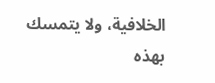الخلافية، ولا يتمسك بهذه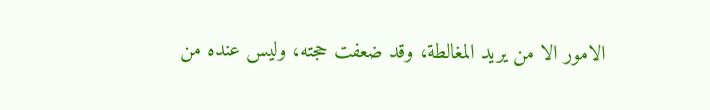الامور الا من يريد المغالطة، وقد ضعفت حجته، وليس عنده من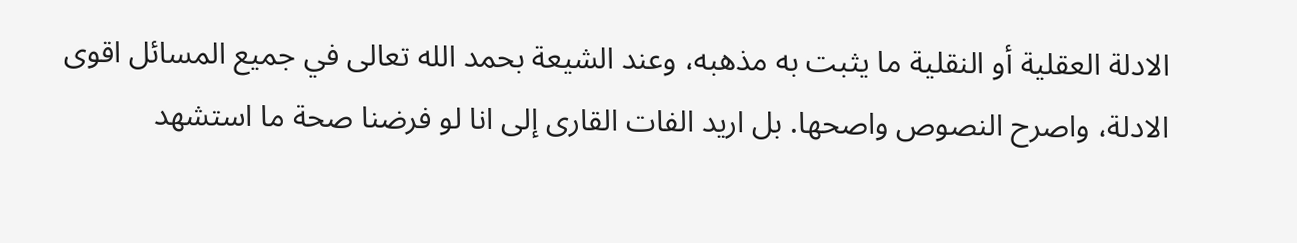الادلة العقلية أو النقلية ما يثبت به مذهبه، وعند الشيعة بحمد الله تعالى في جميع المسائل اقوى الادلة، واصرح النصوص واصحها. بل اريد الفات القارى إلى انا لو فرضنا صحة ما استشهد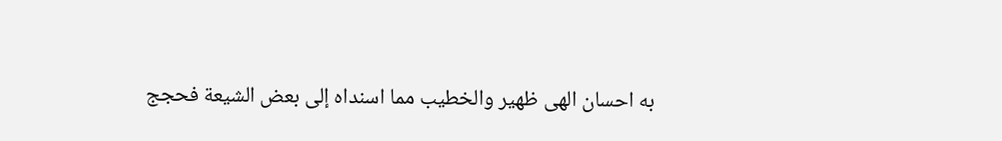به احسان الهى ظهير والخطيب مما اسنداه إلى بعض الشيعة فحجج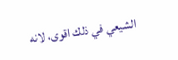الشيعي في ذلك اقوى، لانه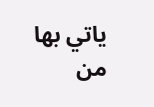ياتي بها من